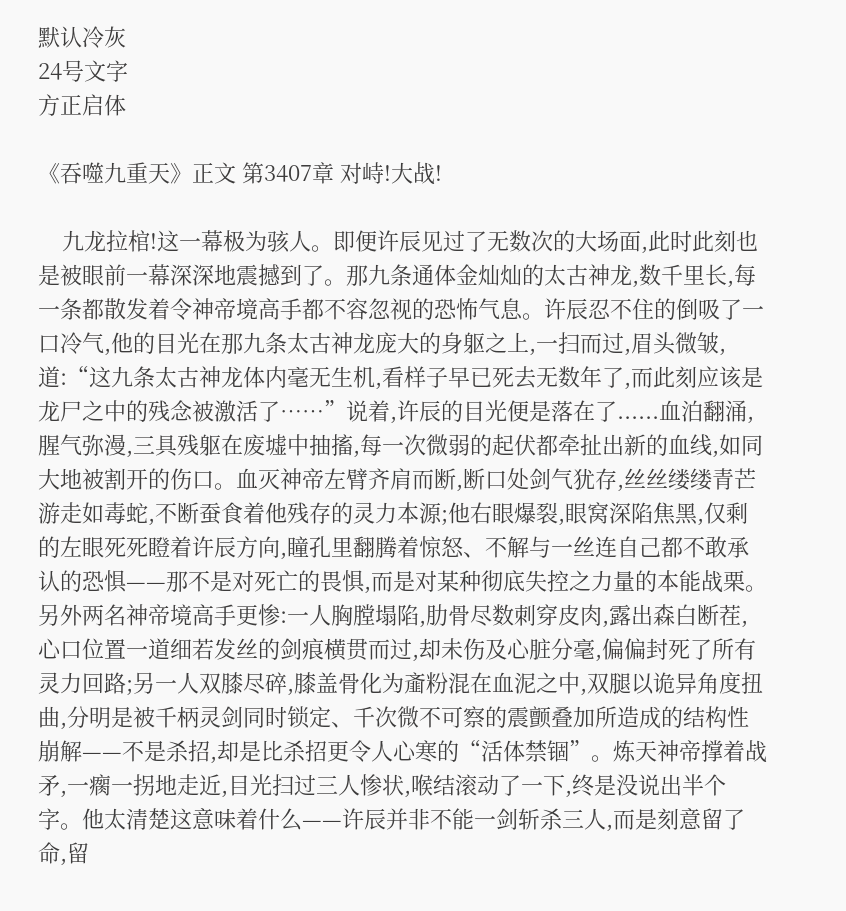默认冷灰
24号文字
方正启体

《吞噬九重天》正文 第3407章 对峙!大战!

    九龙拉棺!这一幕极为骇人。即便许辰见过了无数次的大场面,此时此刻也是被眼前一幕深深地震撼到了。那九条通体金灿灿的太古神龙,数千里长,每一条都散发着令神帝境高手都不容忽视的恐怖气息。许辰忍不住的倒吸了一口冷气,他的目光在那九条太古神龙庞大的身躯之上,一扫而过,眉头微皱,道:“这九条太古神龙体内毫无生机,看样子早已死去无数年了,而此刻应该是龙尸之中的残念被激活了……”说着,许辰的目光便是落在了......血泊翻涌,腥气弥漫,三具残躯在废墟中抽搐,每一次微弱的起伏都牵扯出新的血线,如同大地被割开的伤口。血灭神帝左臂齐肩而断,断口处剑气犹存,丝丝缕缕青芒游走如毒蛇,不断蚕食着他残存的灵力本源;他右眼爆裂,眼窝深陷焦黑,仅剩的左眼死死瞪着许辰方向,瞳孔里翻腾着惊怒、不解与一丝连自己都不敢承认的恐惧——那不是对死亡的畏惧,而是对某种彻底失控之力量的本能战栗。另外两名神帝境高手更惨:一人胸膛塌陷,肋骨尽数刺穿皮肉,露出森白断茬,心口位置一道细若发丝的剑痕横贯而过,却未伤及心脏分毫,偏偏封死了所有灵力回路;另一人双膝尽碎,膝盖骨化为齑粉混在血泥之中,双腿以诡异角度扭曲,分明是被千柄灵剑同时锁定、千次微不可察的震颤叠加所造成的结构性崩解——不是杀招,却是比杀招更令人心寒的“活体禁锢”。炼天神帝撑着战矛,一瘸一拐地走近,目光扫过三人惨状,喉结滚动了一下,终是没说出半个字。他太清楚这意味着什么——许辰并非不能一剑斩杀三人,而是刻意留了命,留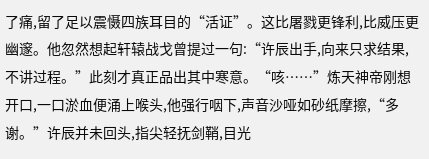了痛,留了足以震慑四族耳目的“活证”。这比屠戮更锋利,比威压更幽邃。他忽然想起轩辕战戈曾提过一句:“许辰出手,向来只求结果,不讲过程。”此刻才真正品出其中寒意。“咳……”炼天神帝刚想开口,一口淤血便涌上喉头,他强行咽下,声音沙哑如砂纸摩擦,“多谢。”许辰并未回头,指尖轻抚剑鞘,目光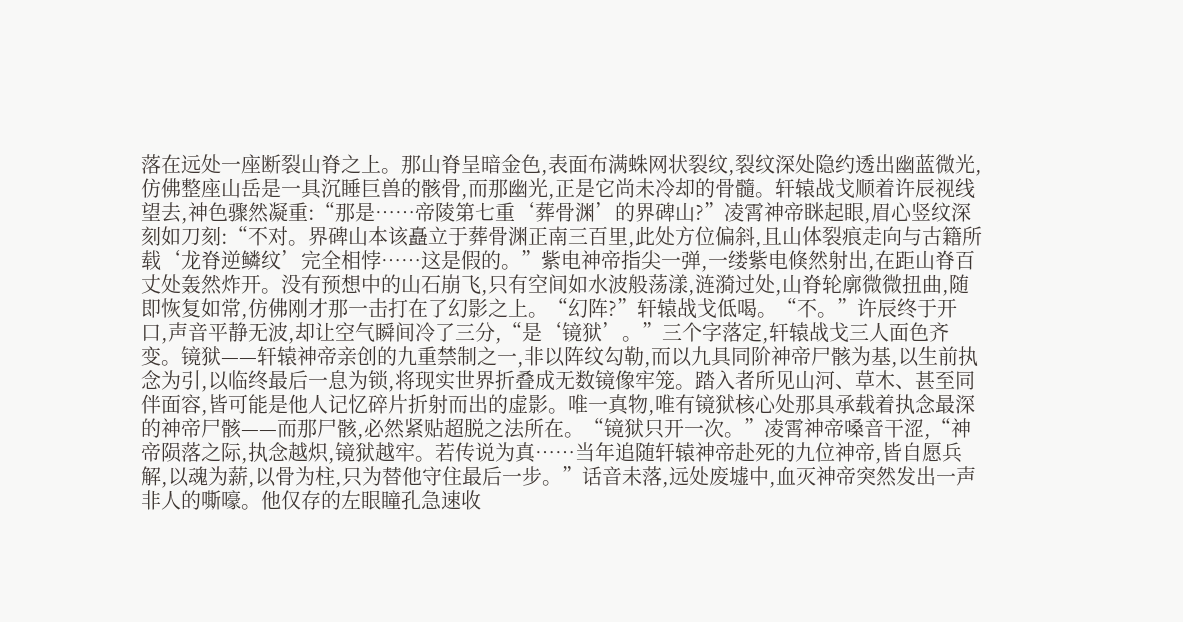落在远处一座断裂山脊之上。那山脊呈暗金色,表面布满蛛网状裂纹,裂纹深处隐约透出幽蓝微光,仿佛整座山岳是一具沉睡巨兽的骸骨,而那幽光,正是它尚未冷却的骨髓。轩辕战戈顺着许辰视线望去,神色骤然凝重:“那是……帝陵第七重‘葬骨渊’的界碑山?”凌霄神帝眯起眼,眉心竖纹深刻如刀刻:“不对。界碑山本该矗立于葬骨渊正南三百里,此处方位偏斜,且山体裂痕走向与古籍所载‘龙脊逆鳞纹’完全相悖……这是假的。”紫电神帝指尖一弹,一缕紫电倏然射出,在距山脊百丈处轰然炸开。没有预想中的山石崩飞,只有空间如水波般荡漾,涟漪过处,山脊轮廓微微扭曲,随即恢复如常,仿佛刚才那一击打在了幻影之上。“幻阵?”轩辕战戈低喝。“不。”许辰终于开口,声音平静无波,却让空气瞬间冷了三分,“是‘镜狱’。”三个字落定,轩辕战戈三人面色齐变。镜狱——轩辕神帝亲创的九重禁制之一,非以阵纹勾勒,而以九具同阶神帝尸骸为基,以生前执念为引,以临终最后一息为锁,将现实世界折叠成无数镜像牢笼。踏入者所见山河、草木、甚至同伴面容,皆可能是他人记忆碎片折射而出的虚影。唯一真物,唯有镜狱核心处那具承载着执念最深的神帝尸骸——而那尸骸,必然紧贴超脱之法所在。“镜狱只开一次。”凌霄神帝嗓音干涩,“神帝陨落之际,执念越炽,镜狱越牢。若传说为真……当年追随轩辕神帝赴死的九位神帝,皆自愿兵解,以魂为薪,以骨为柱,只为替他守住最后一步。”话音未落,远处废墟中,血灭神帝突然发出一声非人的嘶嚎。他仅存的左眼瞳孔急速收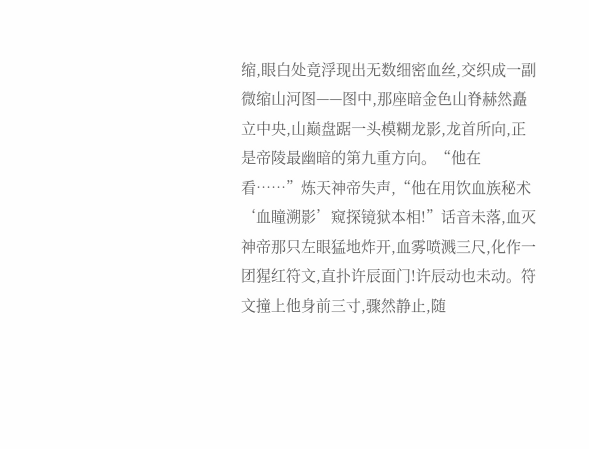缩,眼白处竟浮现出无数细密血丝,交织成一副微缩山河图——图中,那座暗金色山脊赫然矗立中央,山巅盘踞一头模糊龙影,龙首所向,正是帝陵最幽暗的第九重方向。“他在看……”炼天神帝失声,“他在用饮血族秘术‘血瞳溯影’窥探镜狱本相!”话音未落,血灭神帝那只左眼猛地炸开,血雾喷溅三尺,化作一团猩红符文,直扑许辰面门!许辰动也未动。符文撞上他身前三寸,骤然静止,随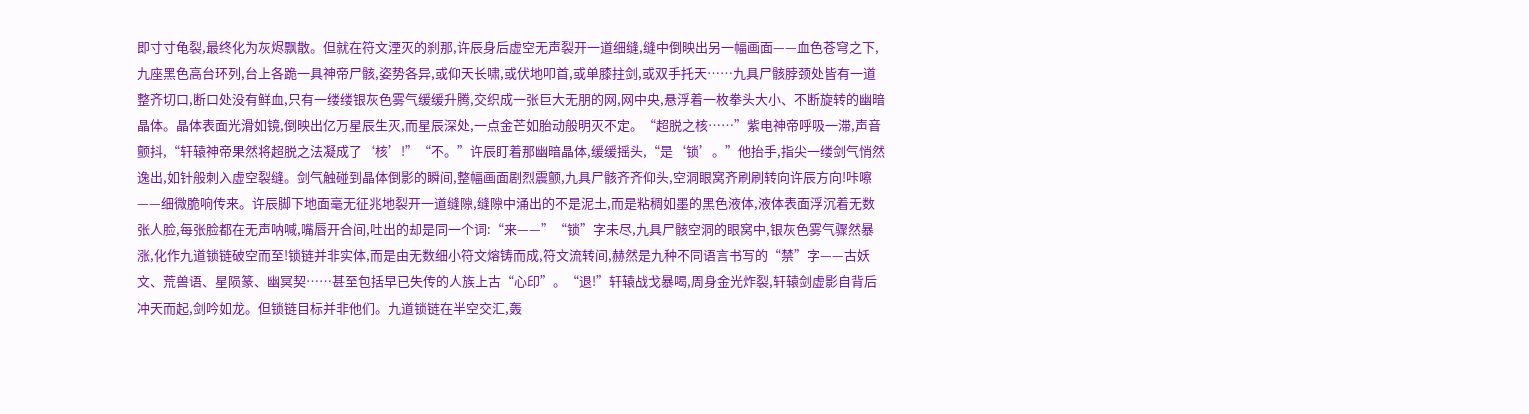即寸寸龟裂,最终化为灰烬飘散。但就在符文湮灭的刹那,许辰身后虚空无声裂开一道细缝,缝中倒映出另一幅画面——血色苍穹之下,九座黑色高台环列,台上各跪一具神帝尸骸,姿势各异,或仰天长啸,或伏地叩首,或单膝拄剑,或双手托天……九具尸骸脖颈处皆有一道整齐切口,断口处没有鲜血,只有一缕缕银灰色雾气缓缓升腾,交织成一张巨大无朋的网,网中央,悬浮着一枚拳头大小、不断旋转的幽暗晶体。晶体表面光滑如镜,倒映出亿万星辰生灭,而星辰深处,一点金芒如胎动般明灭不定。“超脱之核……”紫电神帝呼吸一滞,声音颤抖,“轩辕神帝果然将超脱之法凝成了‘核’!”“不。”许辰盯着那幽暗晶体,缓缓摇头,“是‘锁’。”他抬手,指尖一缕剑气悄然逸出,如针般刺入虚空裂缝。剑气触碰到晶体倒影的瞬间,整幅画面剧烈震颤,九具尸骸齐齐仰头,空洞眼窝齐刷刷转向许辰方向!咔嚓——细微脆响传来。许辰脚下地面毫无征兆地裂开一道缝隙,缝隙中涌出的不是泥土,而是粘稠如墨的黑色液体,液体表面浮沉着无数张人脸,每张脸都在无声呐喊,嘴唇开合间,吐出的却是同一个词:“来——”“锁”字未尽,九具尸骸空洞的眼窝中,银灰色雾气骤然暴涨,化作九道锁链破空而至!锁链并非实体,而是由无数细小符文熔铸而成,符文流转间,赫然是九种不同语言书写的“禁”字——古妖文、荒兽语、星陨篆、幽冥契……甚至包括早已失传的人族上古“心印”。“退!”轩辕战戈暴喝,周身金光炸裂,轩辕剑虚影自背后冲天而起,剑吟如龙。但锁链目标并非他们。九道锁链在半空交汇,轰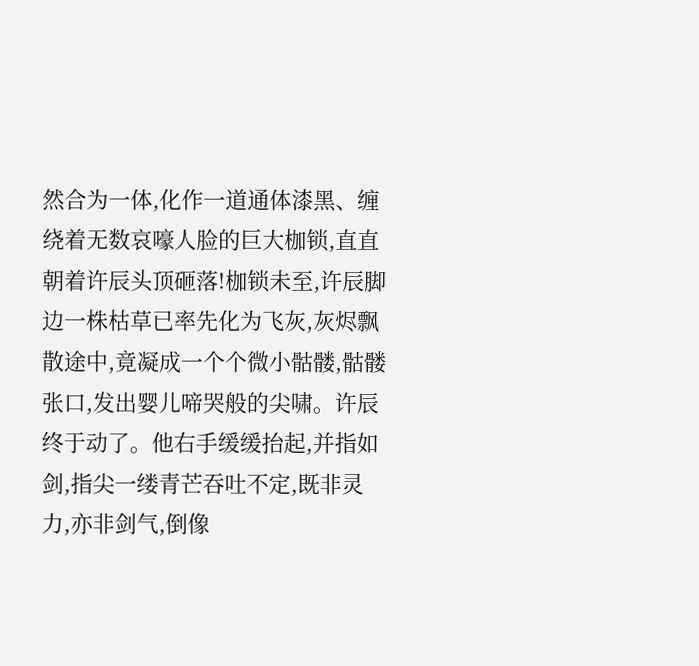然合为一体,化作一道通体漆黑、缠绕着无数哀嚎人脸的巨大枷锁,直直朝着许辰头顶砸落!枷锁未至,许辰脚边一株枯草已率先化为飞灰,灰烬飘散途中,竟凝成一个个微小骷髅,骷髅张口,发出婴儿啼哭般的尖啸。许辰终于动了。他右手缓缓抬起,并指如剑,指尖一缕青芒吞吐不定,既非灵力,亦非剑气,倒像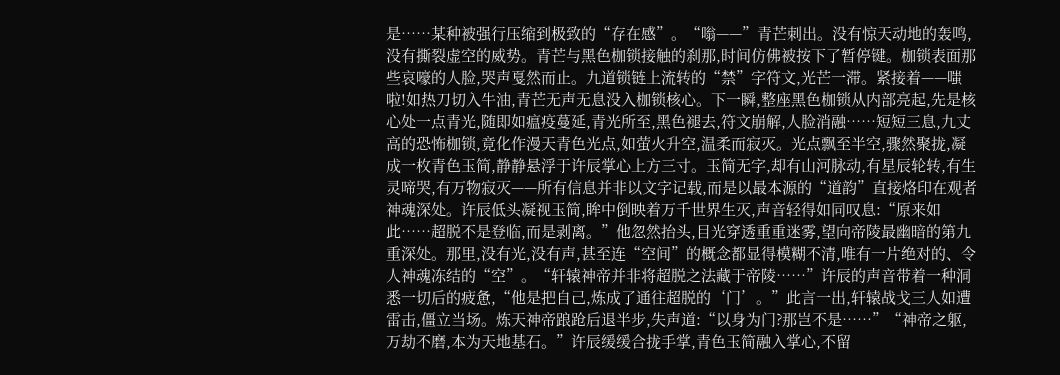是……某种被强行压缩到极致的“存在感”。“嗡——”青芒刺出。没有惊天动地的轰鸣,没有撕裂虚空的威势。青芒与黑色枷锁接触的刹那,时间仿佛被按下了暂停键。枷锁表面那些哀嚎的人脸,哭声戛然而止。九道锁链上流转的“禁”字符文,光芒一滞。紧接着——嗤啦!如热刀切入牛油,青芒无声无息没入枷锁核心。下一瞬,整座黑色枷锁从内部亮起,先是核心处一点青光,随即如瘟疫蔓延,青光所至,黑色褪去,符文崩解,人脸消融……短短三息,九丈高的恐怖枷锁,竟化作漫天青色光点,如萤火升空,温柔而寂灭。光点飘至半空,骤然聚拢,凝成一枚青色玉简,静静悬浮于许辰掌心上方三寸。玉简无字,却有山河脉动,有星辰轮转,有生灵啼哭,有万物寂灭——所有信息并非以文字记载,而是以最本源的“道韵”直接烙印在观者神魂深处。许辰低头凝视玉简,眸中倒映着万千世界生灭,声音轻得如同叹息:“原来如此……超脱不是登临,而是剥离。”他忽然抬头,目光穿透重重迷雾,望向帝陵最幽暗的第九重深处。那里,没有光,没有声,甚至连“空间”的概念都显得模糊不清,唯有一片绝对的、令人神魂冻结的“空”。“轩辕神帝并非将超脱之法藏于帝陵……”许辰的声音带着一种洞悉一切后的疲惫,“他是把自己,炼成了通往超脱的‘门’。”此言一出,轩辕战戈三人如遭雷击,僵立当场。炼天神帝踉跄后退半步,失声道:“以身为门?那岂不是……”“神帝之躯,万劫不磨,本为天地基石。”许辰缓缓合拢手掌,青色玉简融入掌心,不留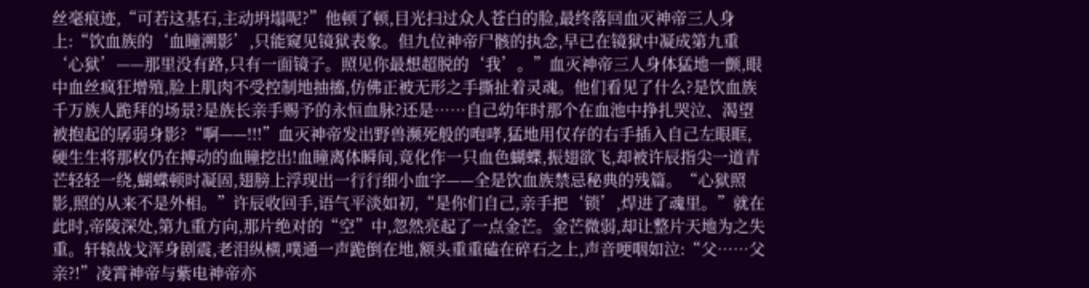丝毫痕迹,“可若这基石,主动坍塌呢?”他顿了顿,目光扫过众人苍白的脸,最终落回血灭神帝三人身上:“饮血族的‘血瞳溯影’,只能窥见镜狱表象。但九位神帝尸骸的执念,早已在镜狱中凝成第九重‘心狱’——那里没有路,只有一面镜子。照见你最想超脱的‘我’。”血灭神帝三人身体猛地一颤,眼中血丝疯狂增殖,脸上肌肉不受控制地抽搐,仿佛正被无形之手撕扯着灵魂。他们看见了什么?是饮血族千万族人跪拜的场景?是族长亲手赐予的永恒血脉?还是……自己幼年时那个在血池中挣扎哭泣、渴望被抱起的孱弱身影?“啊——!!!”血灭神帝发出野兽濒死般的咆哮,猛地用仅存的右手插入自己左眼眶,硬生生将那枚仍在搏动的血瞳挖出!血瞳离体瞬间,竟化作一只血色蝴蝶,振翅欲飞,却被许辰指尖一道青芒轻轻一绕,蝴蝶顿时凝固,翅膀上浮现出一行行细小血字——全是饮血族禁忌秘典的残篇。“心狱照影,照的从来不是外相。”许辰收回手,语气平淡如初,“是你们自己,亲手把‘锁’,焊进了魂里。”就在此时,帝陵深处,第九重方向,那片绝对的“空”中,忽然亮起了一点金芒。金芒微弱,却让整片天地为之失重。轩辕战戈浑身剧震,老泪纵横,噗通一声跪倒在地,额头重重磕在碎石之上,声音哽咽如泣:“父……父亲?!”凌霄神帝与紫电神帝亦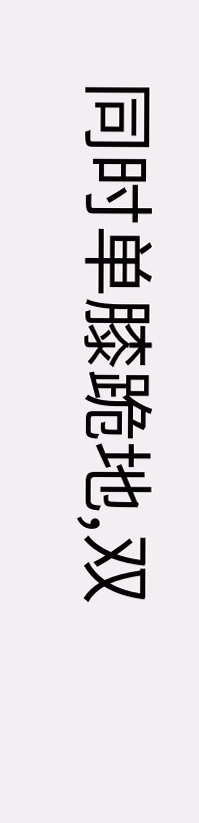同时单膝跪地,双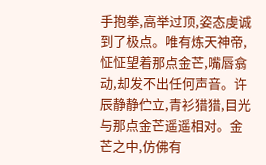手抱拳,高举过顶,姿态虔诚到了极点。唯有炼天神帝,怔怔望着那点金芒,嘴唇翕动,却发不出任何声音。许辰静静伫立,青衫猎猎,目光与那点金芒遥遥相对。金芒之中,仿佛有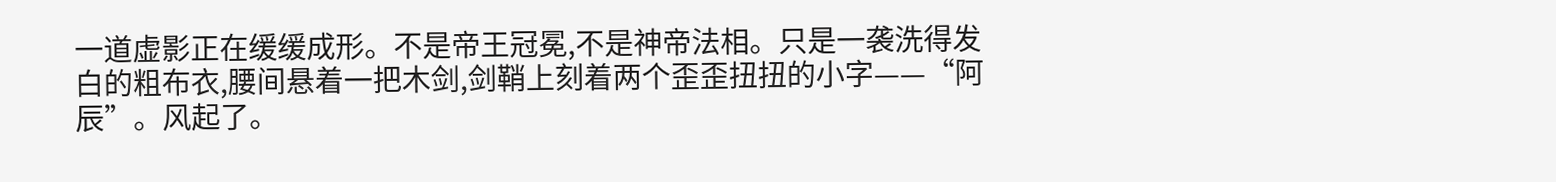一道虚影正在缓缓成形。不是帝王冠冕,不是神帝法相。只是一袭洗得发白的粗布衣,腰间悬着一把木剑,剑鞘上刻着两个歪歪扭扭的小字——“阿辰”。风起了。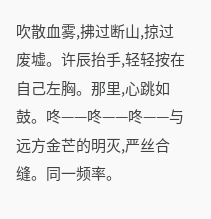吹散血雾,拂过断山,掠过废墟。许辰抬手,轻轻按在自己左胸。那里,心跳如鼓。咚——咚——咚——与远方金芒的明灭,严丝合缝。同一频率。